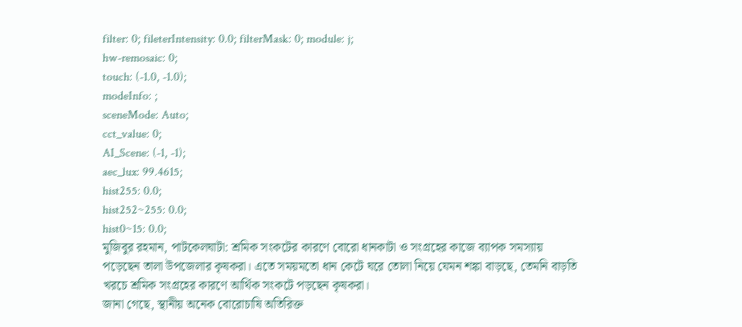filter: 0; fileterIntensity: 0.0; filterMask: 0; module: j;
hw-remosaic: 0;
touch: (-1.0, -1.0);
modeInfo: ;
sceneMode: Auto;
cct_value: 0;
AI_Scene: (-1, -1);
aec_lux: 99.4615;
hist255: 0.0;
hist252~255: 0.0;
hist0~15: 0.0;
মুজিবুর রহমান, পাটকেলঘাটা: শ্রমিক সংকটের কারণে বোরো ধানকাটা ও সংগ্রহের কাজে ব্যাপক সমস্যায় পড়েছেন তালা উপজেলার কৃষকরা। এতে সময়মতো ধান কেটে ঘরে তোলা নিয়ে যেমন শঙ্কা বাড়ছে, তেমনি বাড়তি খরচে শ্রমিক সংগ্রহের কারণে আর্থিক সংকটে পড়ছেন কৃষকরা।
জানা গেছে, স্থানীয় অনেক বোরোচাষি অতিরিক্ত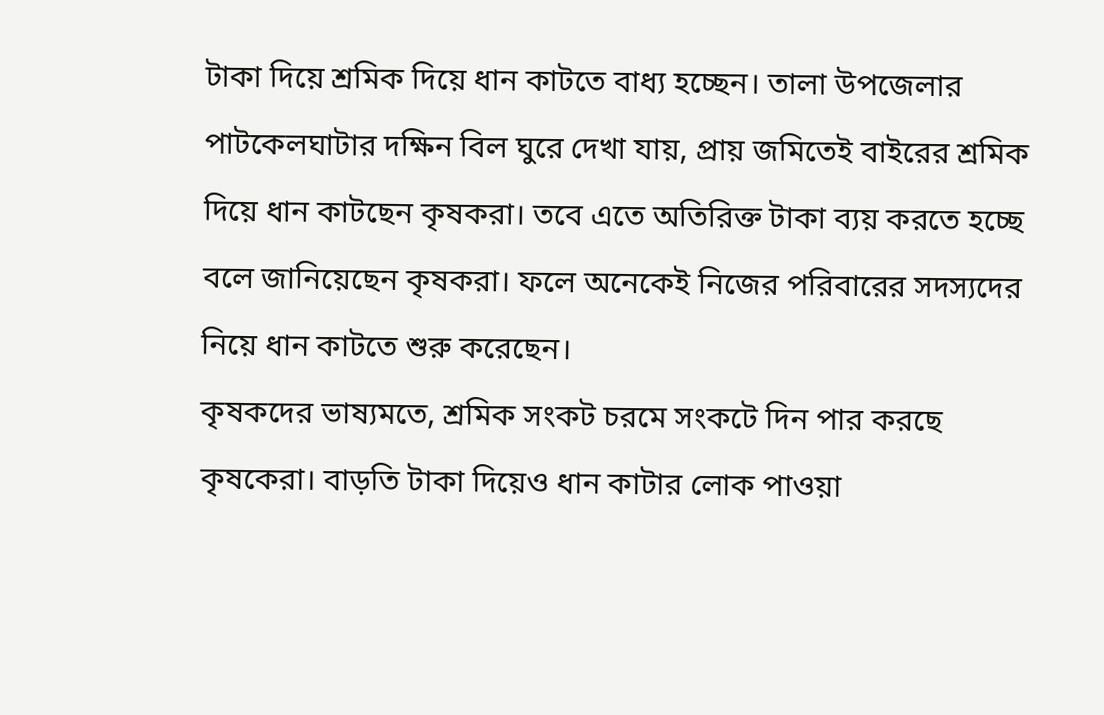টাকা দিয়ে শ্রমিক দিয়ে ধান কাটতে বাধ্য হচ্ছেন। তালা উপজেলার পাটকেলঘাটার দক্ষিন বিল ঘুরে দেখা যায়, প্রায় জমিতেই বাইরের শ্রমিক দিয়ে ধান কাটছেন কৃষকরা। তবে এতে অতিরিক্ত টাকা ব্যয় করতে হচ্ছে বলে জানিয়েছেন কৃষকরা। ফলে অনেকেই নিজের পরিবারের সদস্যদের নিয়ে ধান কাটতে শুরু করেছেন।
কৃষকদের ভাষ্যমতে, শ্রমিক সংকট চরমে সংকটে দিন পার করছে কৃষকেরা। বাড়তি টাকা দিয়েও ধান কাটার লোক পাওয়া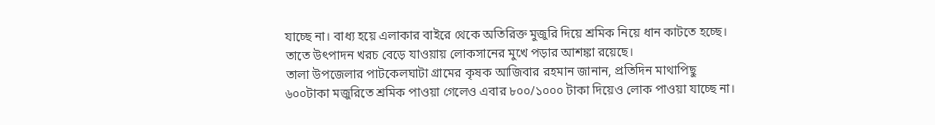যাচ্ছে না। বাধ্য হয়ে এলাকার বাইরে থেকে অতিরিক্ত মুজুরি দিয়ে শ্রমিক নিয়ে ধান কাটতে হচ্ছে। তাতে উৎপাদন খরচ বেড়ে যাওয়ায় লোকসানের মুখে পড়ার আশঙ্কা রয়েছে।
তালা উপজেলার পাটকেলঘাটা গ্রামের কৃষক আজিবার রহমান জানান, প্রতিদিন মাথাপিছু ৬০০টাকা মজুরিতে শ্রমিক পাওয়া গেলেও এবার ৮০০/১০০০ টাকা দিয়েও লোক পাওয়া যাচ্ছে না।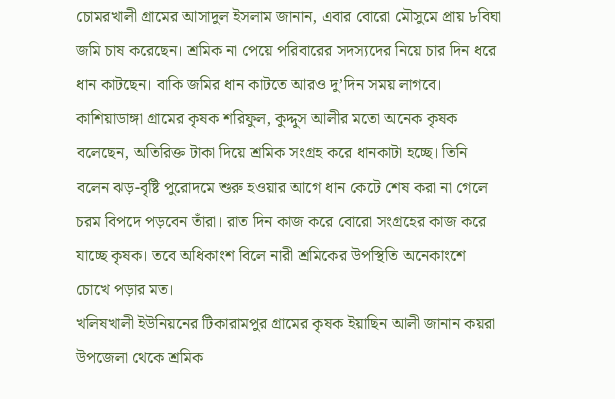চোমরখালী গ্রামের আসাদুল ইসলাম জানান, এবার বোরো মৌসুমে প্রায় ৮বিঘা জমি চাষ করেছেন। শ্রমিক না পেয়ে পরিবারের সদস্যদের নিয়ে চার দিন ধরে ধান কাটছেন। বাকি জমির ধান কাটতে আরও দু’দিন সময় লাগবে। কাশিয়াডাঙ্গা গ্রামের কৃষক শরিফুল, কুদ্দুস আলীর মতো অনেক কৃষক বলেছেন, অতিরিক্ত টাকা দিয়ে শ্রমিক সংগ্রহ করে ধানকাটা হচ্ছে। তিনি বলেন ঝড়-বৃষ্টি পুরোদমে শুরু হওয়ার আগে ধান কেটে শেষ করা না গেলে চরম বিপদে পড়বেন তাঁরা। রাত দিন কাজ করে বোরো সংগ্রহের কাজ করে যাচ্ছে কৃষক। তবে অধিকাংশ বিলে নারী শ্রমিকের উপস্থিতি অনেকাংশে চোখে পড়ার মত।
খলিষখালী ইউনিয়নের টিকারামপুর গ্রামের কৃষক ইয়াছিন আলী জানান কয়রা উপজেলা থেকে শ্রমিক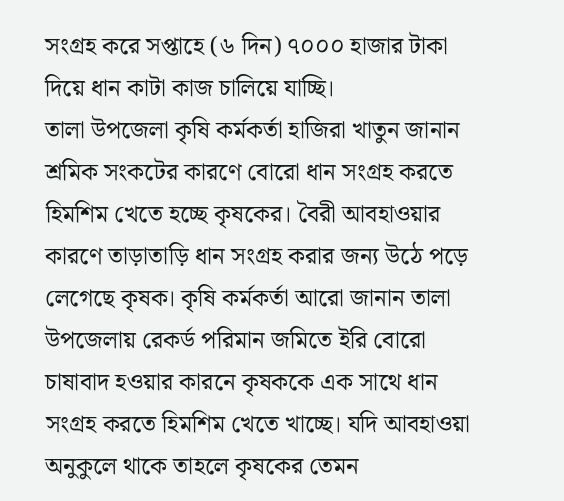সংগ্রহ করে সপ্তাহে (৬ দিন) ৭০০০ হাজার টাকা দিয়ে ধান কাটা কাজ চালিয়ে যাচ্ছি।
তালা উপজেলা কৃষি কর্মকর্তা হাজিরা খাতুন জানান শ্রমিক সংকটের কারণে বোরো ধান সংগ্রহ করতে হিমশিম খেতে হচ্ছে কৃষকের। বৈরী আবহাওয়ার কারণে তাড়াতাড়ি ধান সংগ্রহ করার জন্য উঠে পড়ে লেগেছে কৃষক। কৃষি কর্মকর্তা আরো জানান তালা উপজেলায় রেকর্ড পরিমান জমিতে ইরি বোরো চাষাবাদ হওয়ার কারনে কৃষককে এক সাথে ধান সংগ্রহ করতে হিমশিম খেতে খাচ্ছে। যদি আবহাওয়া অনুকুলে থাকে তাহলে কৃষকের তেমন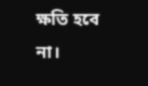ক্ষতি হবে না।